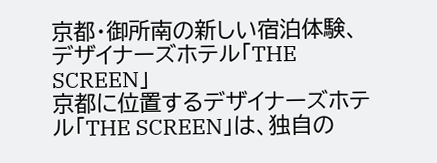京都・御所南の新しい宿泊体験、デザイナーズホテル「THE SCREEN」
京都に位置するデザイナーズホテル「THE SCREEN」は、独自の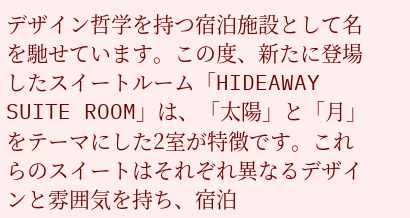デザイン哲学を持つ宿泊施設として名を馳せています。この度、新たに登場したスイートルーム「HIDEAWAY SUITE ROOM」は、「太陽」と「月」をテーマにした2室が特徴です。これらのスイートはそれぞれ異なるデザインと雰囲気を持ち、宿泊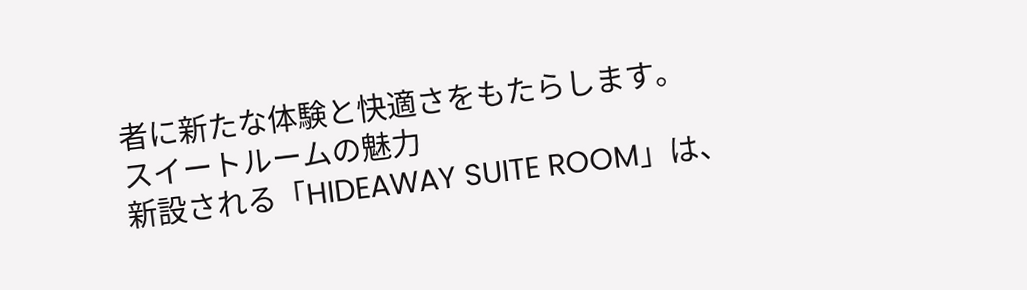者に新たな体験と快適さをもたらします。
スイートルームの魅力
新設される「HIDEAWAY SUITE ROOM」は、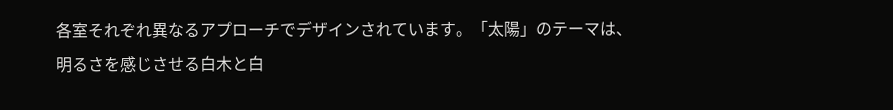各室それぞれ異なるアプローチでデザインされています。「太陽」のテーマは、明るさを感じさせる白木と白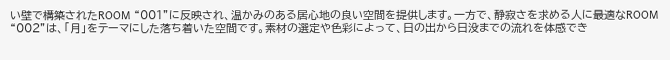い壁で構築されたROOM “001”に反映され、温かみのある居心地の良い空間を提供します。一方で、静寂さを求める人に最適なROOM “002”は、「月」をテーマにした落ち着いた空間です。素材の選定や色彩によって、日の出から日没までの流れを体感でき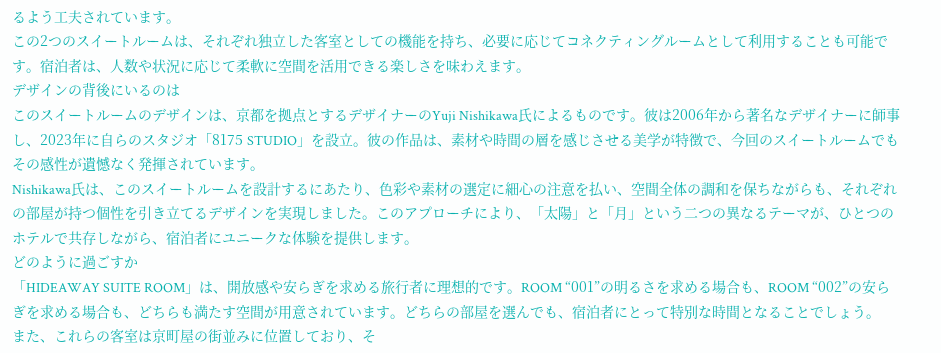るよう工夫されています。
この2つのスイートルームは、それぞれ独立した客室としての機能を持ち、必要に応じてコネクティングルームとして利用することも可能です。宿泊者は、人数や状況に応じて柔軟に空間を活用できる楽しさを味わえます。
デザインの背後にいるのは
このスイートルームのデザインは、京都を拠点とするデザイナーのYuji Nishikawa氏によるものです。彼は2006年から著名なデザイナーに師事し、2023年に自らのスタジオ「8175 STUDIO」を設立。彼の作品は、素材や時間の層を感じさせる美学が特徴で、今回のスイートルームでもその感性が遺憾なく発揮されています。
Nishikawa氏は、このスイートルームを設計するにあたり、色彩や素材の選定に細心の注意を払い、空間全体の調和を保ちながらも、それぞれの部屋が持つ個性を引き立てるデザインを実現しました。このアプローチにより、「太陽」と「月」という二つの異なるテーマが、ひとつのホテルで共存しながら、宿泊者にユニークな体験を提供します。
どのように過ごすか
「HIDEAWAY SUITE ROOM」は、開放感や安らぎを求める旅行者に理想的です。ROOM “001”の明るさを求める場合も、ROOM “002”の安らぎを求める場合も、どちらも満たす空間が用意されています。どちらの部屋を選んでも、宿泊者にとって特別な時間となることでしょう。
また、これらの客室は京町屋の街並みに位置しており、そ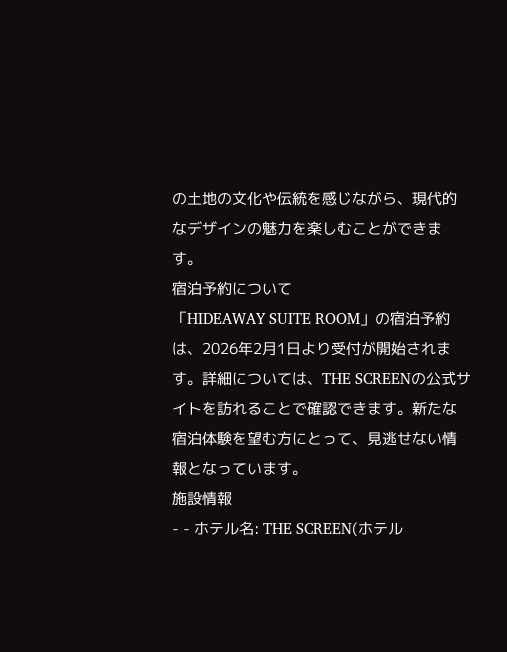の土地の文化や伝統を感じながら、現代的なデザインの魅力を楽しむことができます。
宿泊予約について
「HIDEAWAY SUITE ROOM」の宿泊予約は、2026年2月1日より受付が開始されます。詳細については、THE SCREENの公式サイトを訪れることで確認できます。新たな宿泊体験を望む方にとって、見逃せない情報となっています。
施設情報
- - ホテル名: THE SCREEN(ホテル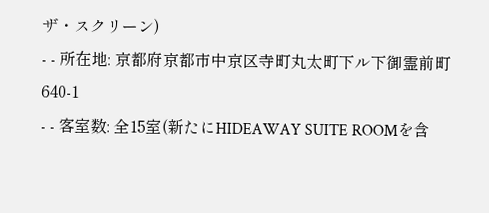ザ・スクリーン)
- - 所在地: 京都府京都市中京区寺町丸太町下ル下御霊前町 640-1
- - 客室数: 全15室(新たにHIDEAWAY SUITE ROOMを含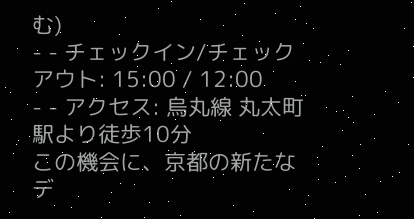む)
- - チェックイン/チェックアウト: 15:00 / 12:00
- - アクセス: 烏丸線 丸太町駅より徒歩10分
この機会に、京都の新たなデ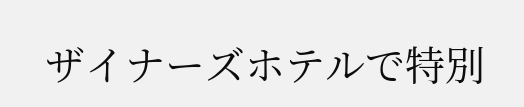ザイナーズホテルで特別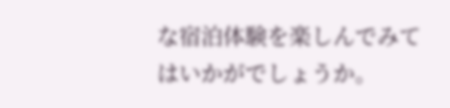な宿泊体験を楽しんでみてはいかがでしょうか。